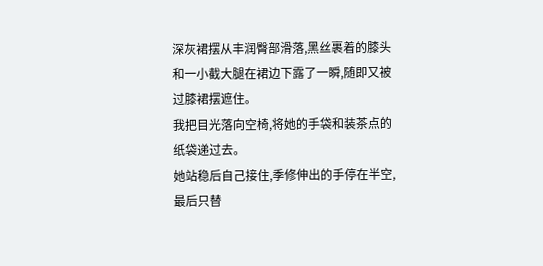深灰裙摆从丰润臀部滑落,黑丝裹着的膝头和一小截大腿在裙边下露了一瞬,随即又被过膝裙摆遮住。
我把目光落向空椅,将她的手袋和装茶点的纸袋递过去。
她站稳后自己接住,季修伸出的手停在半空,最后只替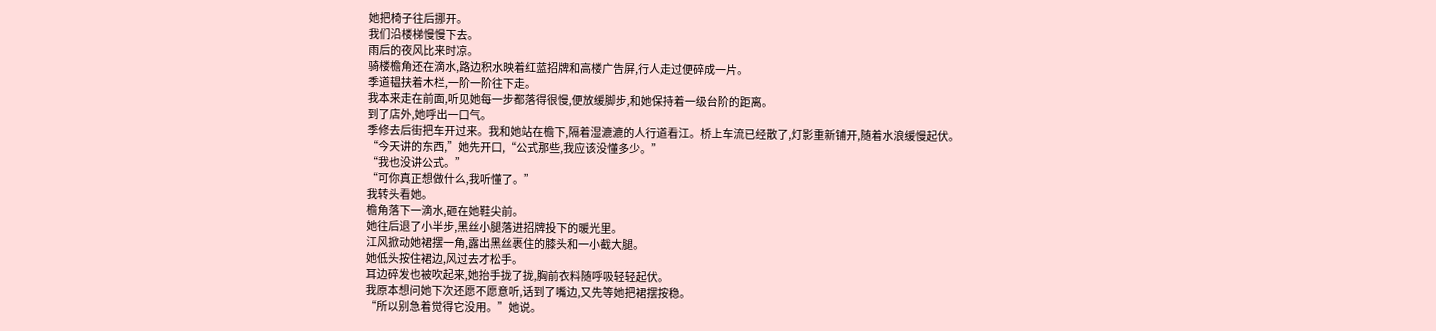她把椅子往后挪开。
我们沿楼梯慢慢下去。
雨后的夜风比来时凉。
骑楼檐角还在滴水,路边积水映着红蓝招牌和高楼广告屏,行人走过便碎成一片。
季道韫扶着木栏,一阶一阶往下走。
我本来走在前面,听见她每一步都落得很慢,便放缓脚步,和她保持着一级台阶的距离。
到了店外,她呼出一口气。
季修去后街把车开过来。我和她站在檐下,隔着湿漉漉的人行道看江。桥上车流已经散了,灯影重新铺开,随着水浪缓慢起伏。
“今天讲的东西,”她先开口,“公式那些,我应该没懂多少。”
“我也没讲公式。”
“可你真正想做什么,我听懂了。”
我转头看她。
檐角落下一滴水,砸在她鞋尖前。
她往后退了小半步,黑丝小腿落进招牌投下的暖光里。
江风掀动她裙摆一角,露出黑丝裹住的膝头和一小截大腿。
她低头按住裙边,风过去才松手。
耳边碎发也被吹起来,她抬手拢了拢,胸前衣料随呼吸轻轻起伏。
我原本想问她下次还愿不愿意听,话到了嘴边,又先等她把裙摆按稳。
“所以别急着觉得它没用。”她说。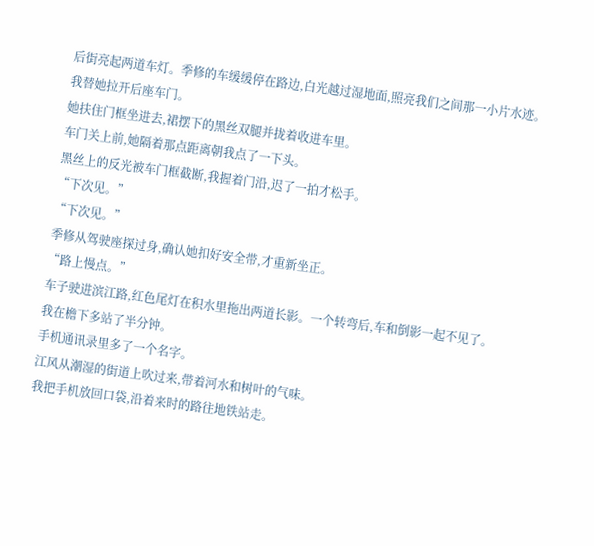后街亮起两道车灯。季修的车缓缓停在路边,白光越过湿地面,照亮我们之间那一小片水迹。
我替她拉开后座车门。
她扶住门框坐进去,裙摆下的黑丝双腿并拢着收进车里。
车门关上前,她隔着那点距离朝我点了一下头。
黑丝上的反光被车门框截断,我握着门沿,迟了一拍才松手。
“下次见。”
“下次见。”
季修从驾驶座探过身,确认她扣好安全带,才重新坐正。
“路上慢点。”
车子驶进滨江路,红色尾灯在积水里拖出两道长影。一个转弯后,车和倒影一起不见了。
我在檐下多站了半分钟。
手机通讯录里多了一个名字。
江风从潮湿的街道上吹过来,带着河水和树叶的气味。
我把手机放回口袋,沿着来时的路往地铁站走。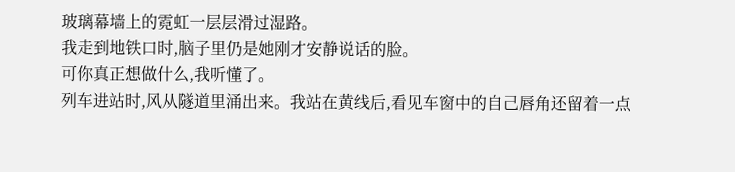玻璃幕墙上的霓虹一层层滑过湿路。
我走到地铁口时,脑子里仍是她刚才安静说话的脸。
可你真正想做什么,我听懂了。
列车进站时,风从隧道里涌出来。我站在黄线后,看见车窗中的自己唇角还留着一点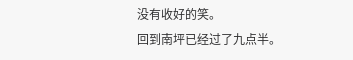没有收好的笑。
回到南坪已经过了九点半。